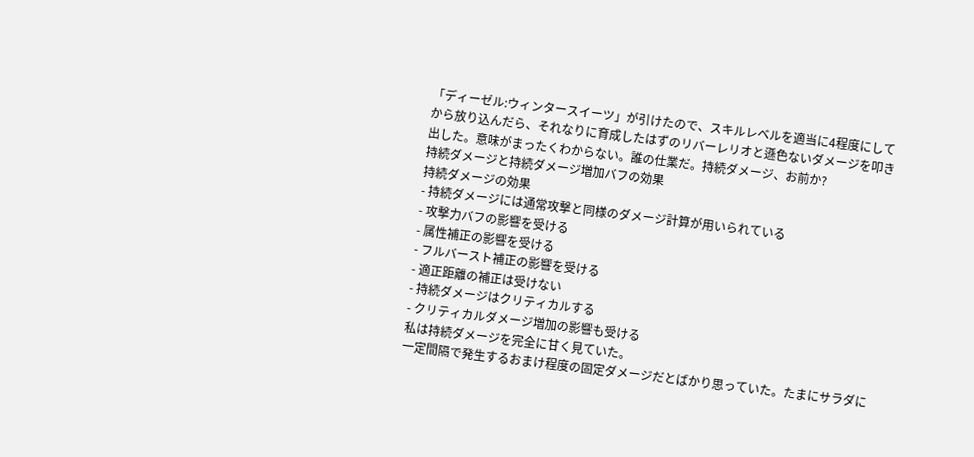「ディーゼル:ウィンタースイーツ」が引けたので、スキルレベルを適当に4程度にしてから放り込んだら、それなりに育成したはずのリバーレリオと遜色ないダメージを叩き出した。意味がまったくわからない。誰の仕業だ。持続ダメージ、お前か?
持続ダメージと持続ダメージ増加バフの効果
持続ダメージの効果
- 持続ダメージには通常攻撃と同様のダメージ計算が用いられている
- 攻撃力バフの影響を受ける
- 属性補正の影響を受ける
- フルバースト補正の影響を受ける
- 適正距離の補正は受けない
- 持続ダメージはクリティカルする
- クリティカルダメージ増加の影響も受ける
私は持続ダメージを完全に甘く見ていた。
一定間隔で発生するおまけ程度の固定ダメージだとばかり思っていた。たまにサラダに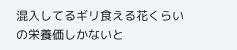混入してるギリ食える花くらいの栄養価しかないと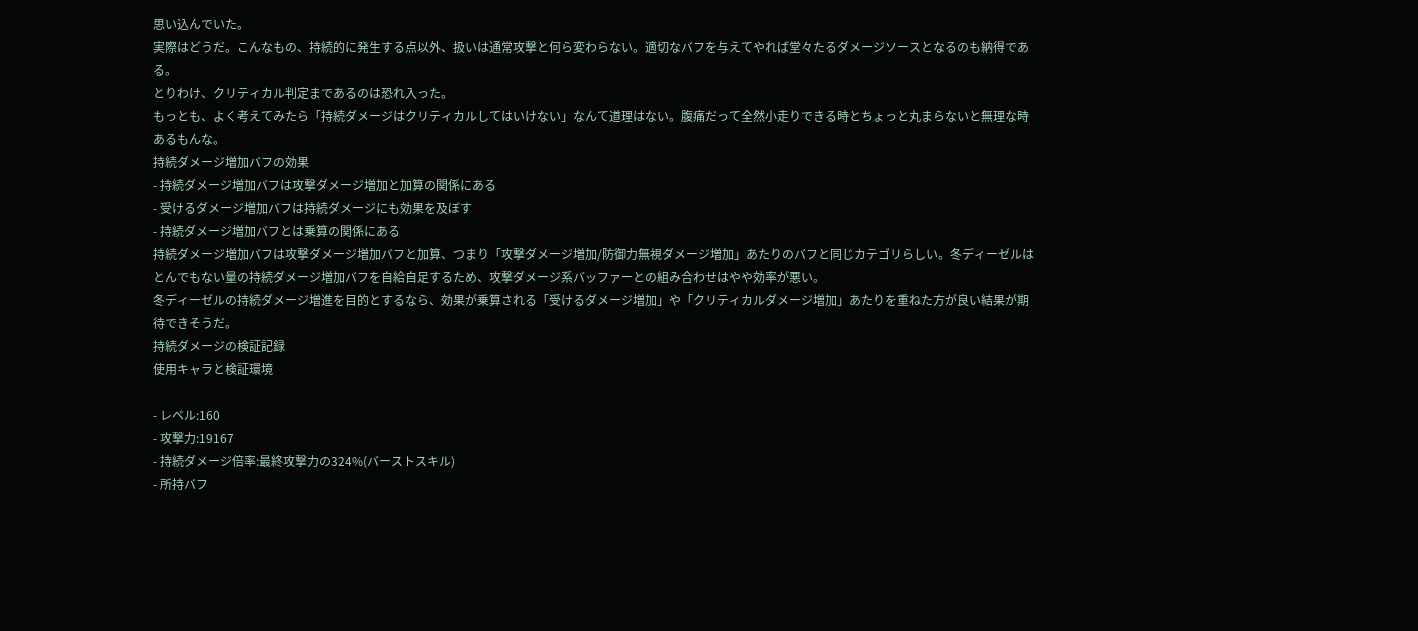思い込んでいた。
実際はどうだ。こんなもの、持続的に発生する点以外、扱いは通常攻撃と何ら変わらない。適切なバフを与えてやれば堂々たるダメージソースとなるのも納得である。
とりわけ、クリティカル判定まであるのは恐れ入った。
もっとも、よく考えてみたら「持続ダメージはクリティカルしてはいけない」なんて道理はない。腹痛だって全然小走りできる時とちょっと丸まらないと無理な時あるもんな。
持続ダメージ増加バフの効果
- 持続ダメージ増加バフは攻撃ダメージ増加と加算の関係にある
- 受けるダメージ増加バフは持続ダメージにも効果を及ぼす
- 持続ダメージ増加バフとは乗算の関係にある
持続ダメージ増加バフは攻撃ダメージ増加バフと加算、つまり「攻撃ダメージ増加/防御力無視ダメージ増加」あたりのバフと同じカテゴリらしい。冬ディーゼルはとんでもない量の持続ダメージ増加バフを自給自足するため、攻撃ダメージ系バッファーとの組み合わせはやや効率が悪い。
冬ディーゼルの持続ダメージ増進を目的とするなら、効果が乗算される「受けるダメージ増加」や「クリティカルダメージ増加」あたりを重ねた方が良い結果が期待できそうだ。
持続ダメージの検証記録
使用キャラと検証環境

- レベル:160
- 攻撃力:19167
- 持続ダメージ倍率:最終攻撃力の324%(バーストスキル)
- 所持バフ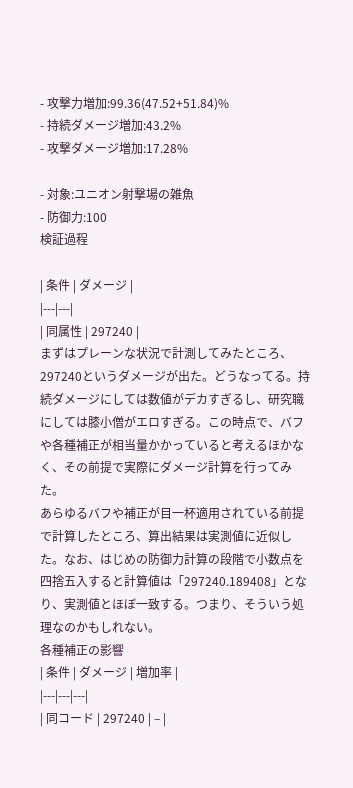- 攻撃力増加:99.36(47.52+51.84)%
- 持続ダメージ増加:43.2%
- 攻撃ダメージ増加:17.28%

- 対象:ユニオン射撃場の雑魚
- 防御力:100
検証過程

| 条件 | ダメージ |
|---|---|
| 同属性 | 297240 |
まずはプレーンな状況で計測してみたところ、297240というダメージが出た。どうなってる。持続ダメージにしては数値がデカすぎるし、研究職にしては膝小僧がエロすぎる。この時点で、バフや各種補正が相当量かかっていると考えるほかなく、その前提で実際にダメージ計算を行ってみた。
あらゆるバフや補正が目一杯適用されている前提で計算したところ、算出結果は実測値に近似した。なお、はじめの防御力計算の段階で小数点を四捨五入すると計算値は「297240.189408」となり、実測値とほぼ一致する。つまり、そういう処理なのかもしれない。
各種補正の影響
| 条件 | ダメージ | 増加率 |
|---|---|---|
| 同コード | 297240 | – |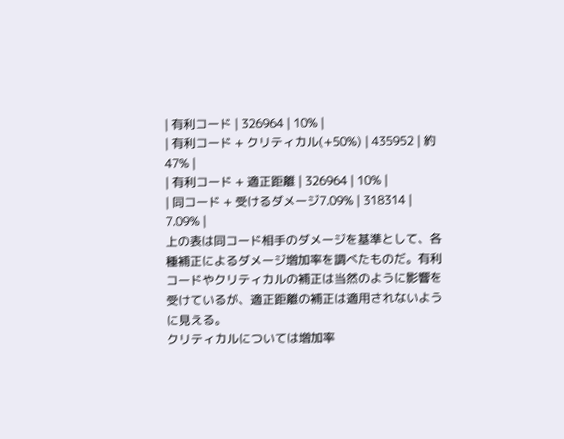| 有利コード | 326964 | 10% |
| 有利コード + クリティカル(+50%) | 435952 | 約47% |
| 有利コード + 適正距離 | 326964 | 10% |
| 同コード + 受けるダメージ7.09% | 318314 | 7.09% |
上の表は同コード相手のダメージを基準として、各種補正によるダメージ増加率を調べたものだ。有利コードやクリティカルの補正は当然のように影響を受けているが、適正距離の補正は適用されないように見える。
クリティカルについては増加率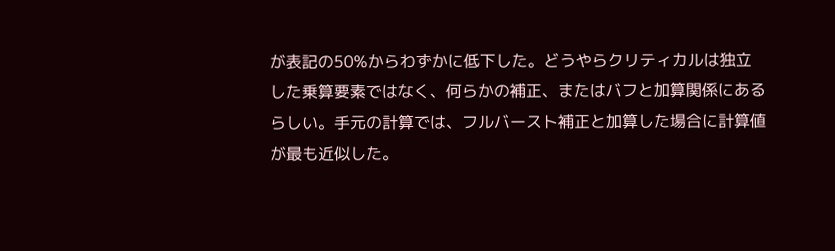が表記の50%からわずかに低下した。どうやらクリティカルは独立した乗算要素ではなく、何らかの補正、またはバフと加算関係にあるらしい。手元の計算では、フルバースト補正と加算した場合に計算値が最も近似した。